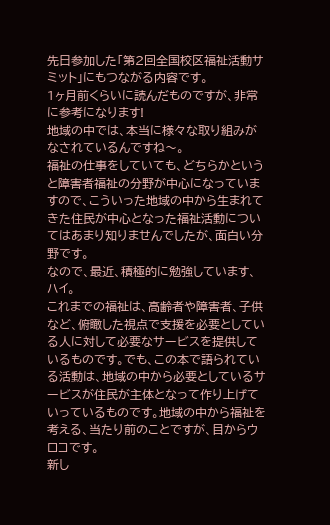先日参加した「第2回全国校区福祉活動サミット」にもつながる内容です。
1ヶ月前くらいに読んだものですが、非常に参考になります!
地域の中では、本当に様々な取り組みがなされているんですね〜。
福祉の仕事をしていても、どちらかというと障害者福祉の分野が中心になっていますので、こういった地域の中から生まれてきた住民が中心となった福祉活動についてはあまり知りませんでしたが、面白い分野です。
なので、最近、積極的に勉強しています、ハイ。
これまでの福祉は、高齢者や障害者、子供など、俯瞰した視点で支援を必要としている人に対して必要なサービスを提供しているものです。でも、この本で語られている活動は、地域の中から必要としているサービスが住民が主体となって作り上げていっているものです。地域の中から福祉を考える、当たり前のことですが、目からウロコです。
新し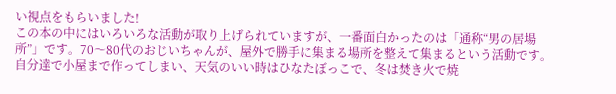い視点をもらいました!
この本の中にはいろいろな活動が取り上げられていますが、一番面白かったのは「通称“男の居場所”」です。70〜80代のおじいちゃんが、屋外で勝手に集まる場所を整えて集まるという活動です。自分達で小屋まで作ってしまい、天気のいい時はひなたぼっこで、冬は焚き火で焼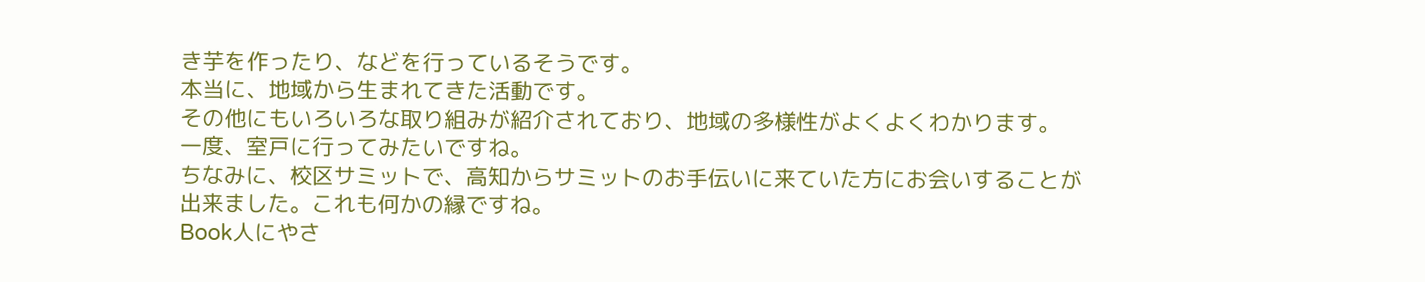き芋を作ったり、などを行っているそうです。
本当に、地域から生まれてきた活動です。
その他にもいろいろな取り組みが紹介されており、地域の多様性がよくよくわかります。
一度、室戸に行ってみたいですね。
ちなみに、校区サミットで、高知からサミットのお手伝いに来ていた方にお会いすることが出来ました。これも何かの縁ですね。
Book人にやさ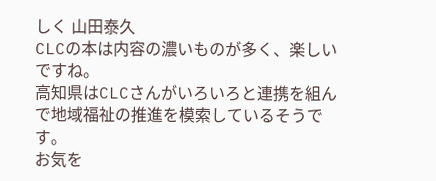しく 山田泰久
CLCの本は内容の濃いものが多く、楽しいですね。
高知県はCLCさんがいろいろと連携を組んで地域福祉の推進を模索しているそうです。
お気を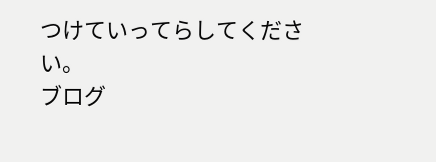つけていってらしてください。
ブログ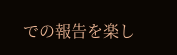での報告を楽し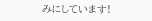みにしています!